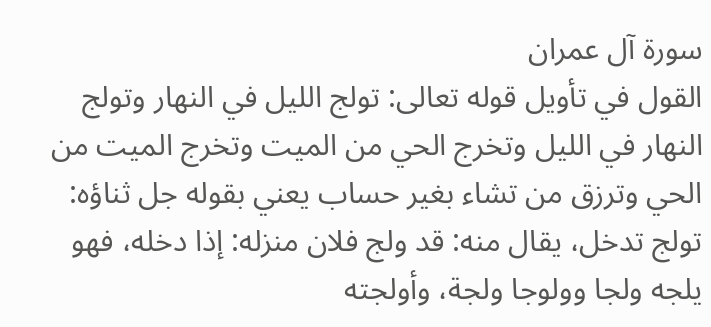سورة آل عمران
القول في تأويل قوله تعالى: تولج الليل في النهار وتولج النهار في الليل وتخرج الحي من الميت وتخرج الميت من الحي وترزق من تشاء بغير حساب يعني بقوله جل ثناؤه: تولج تدخل، يقال منه: قد ولج فلان منزله: إذا دخله، فهو يلجه ولجا وولوجا ولجة، وأولجته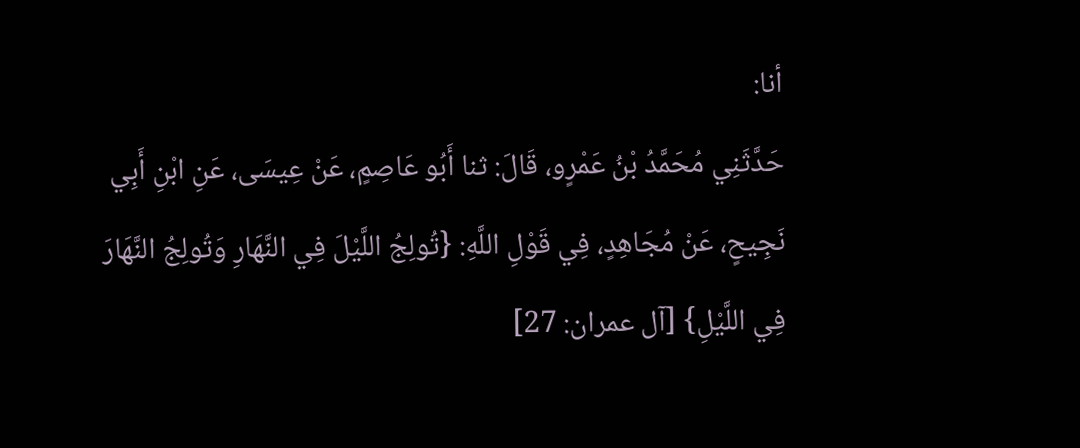أنا:
حَدَّثَنِي مُحَمَّدُ بْنُ عَمْرٍو، قَالَ: ثنا أَبُو عَاصِمٍ، عَنْ عِيسَى، عَنِ ابْنِ أَبِي نَجِيحٍ، عَنْ مُجَاهِدٍ، فِي قَوْلِ اللَّهِ: {تُولِجُ اللَّيْلَ فِي النَّهَارِ وَتُولِجُ النَّهَارَ فِي اللَّيْلِ} [آل عمران: 27]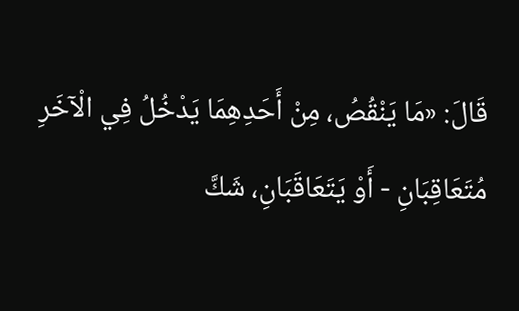قَالَ: «مَا يَنْقُصُ، مِنْ أَحَدِهِمَا يَدْخُلُ فِي الْآخَرِ مُتَعَاقِبَانِ - أَوْ يَتَعَاقَبَانِ، شَكَّ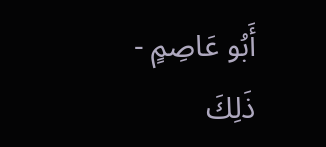أَبُو عَاصِمٍ - ذَلِكَ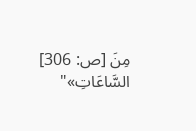مِنَ [ص: 306] السَّاعَاتِ»"